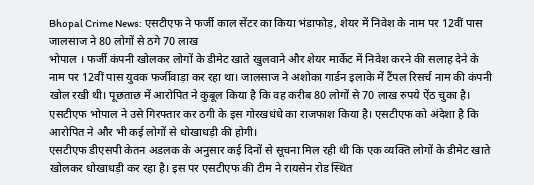Bhopal Crime News: एसटीएफ ने फर्जी काल सेंटर का किया भंडाफोड़, शेयर में निवेश के नाम पर 12वीं पास जालसाज ने 80 लोगों से ठगे 70 लाख
भोपाल । फर्जी कंपनी खोलकर लोगों के डीमेट खाते खुलवाने और शेयर मार्केट में निवेश करने की सलाह देने के नाम पर 12वीं पास युवक फर्जीवाड़ा कर रहा था। जालसाज ने अशोका गार्डन इलाके में टैंपल रिसर्च नाम की कंपनी खोल रखी थी। पूछताछ में आरोपित ने कुबूल किया है कि वह करीब 80 लोगों से 70 लाख रुपये ऐंठ चुका है। एसटीएफ भोपाल ने उसे गिरफ्तार कर ठगी के इस गोरखधंधे का राजफाश किया है। एसटीएफ को अंदेशा है कि आरोपित ने और भी कई लोगों से धोखाधड़ी की होगी।
एसटीएफ डीएसपी केतन अडलक के अनुसार कई दिनों से सूचना मिल रही थी कि एक व्यक्ति लोगों के डीमेट खाते खोलकर धोखाधड़ी कर रहा है। इस पर एसटीएफ की टीम ने रायसेन रोड स्थित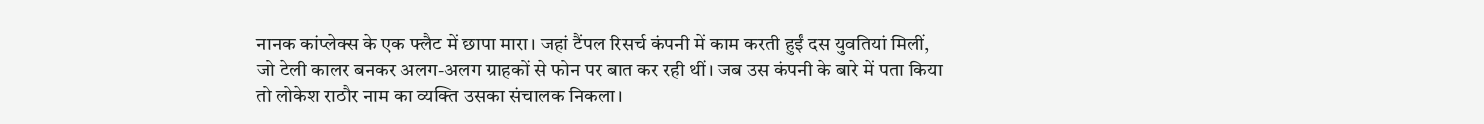नानक कांप्लेक्स के एक फ्लैट में छापा मारा। जहां टैंपल रिसर्च कंपनी में काम करती हुईं दस युवतियां मिलीं, जो टेली कालर बनकर अलग-अलग ग्राहकों से फोन पर बात कर रही थीं। जब उस कंपनी के बारे में पता किया तो लोकेश राठौर नाम का व्यक्ति उसका संचालक निकला।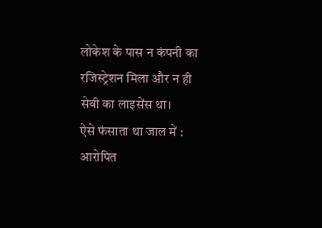लोकेश के पास न कंपनी का रजिस्ट्रेशन मिला और न ही सेबी का लाइसेंस था।
ऐसे फंसाता था जाल में : आरोपित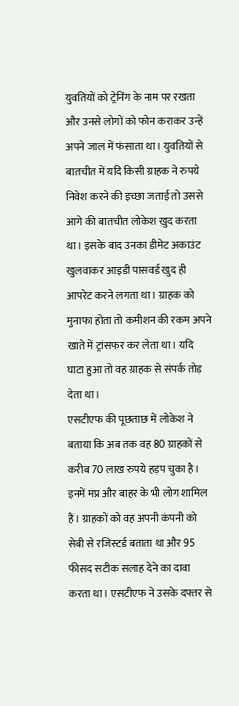युवतियों को ट्रेनिंग के नाम पर रखता और उनसे लोगों को फोन कराकर उन्हें अपने जाल में फंसाता था। युवतियों से बातचीत में यदि किसी ग्राहक ने रुपये निवेश करने की इच्छा जताई तो उससे आगे की बातचीत लोकेश खुद करता था। इसके बाद उनका डीमेट अकाउंट खुलवाकर आइडी पासवर्ड खुद ही आपरेट करने लगता था। ग्राहक को मुनाफा होता तो कमीशन की रकम अपने खाते में ट्रांसफर कर लेता था। यदि घाटा हुआ तो वह ग्राहक से संपर्क तोड़ देता था।
एसटीएफ की पूछताछ में लोकेश ने बताया कि अब तक वह 80 ग्राहकों से करीब 70 लाख रुपये हड़प चुका है। इनमें मप्र और बाहर के भी लोग शामिल हैं। ग्राहकों को वह अपनी कंपनी को सेबी से रजिस्टर्ड बताता था और 95 फीसद सटीक सलाह देने का दावा करता था। एसटीएफ ने उसके दफ्तर से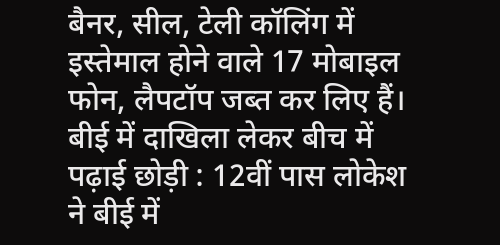बैनर, सील, टेली कॉलिंग में इस्तेमाल होने वाले 17 मोबाइल फोन, लैपटॉप जब्त कर लिए हैं।
बीई में दाखिला लेकर बीच में पढ़ाई छोड़ी : 12वीं पास लोकेश ने बीई में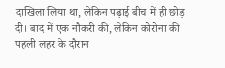दाखिला लिया था, लेकिन पढ़ाई बीच में ही छोड़ दी। बाद में एक नौकरी की, लेकिन कोरोना की पहली लहर के दौरान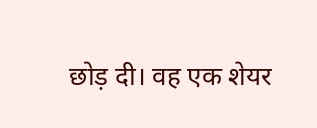छोड़ दी। वह एक शेयर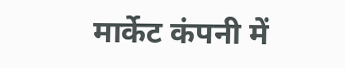मार्केट कंपनी में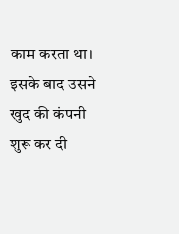काम करता था। इसके बाद उसने खुद की कंपनी शुरू कर दी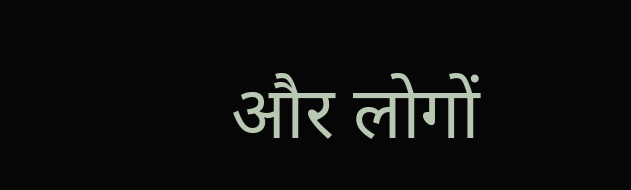और लोगों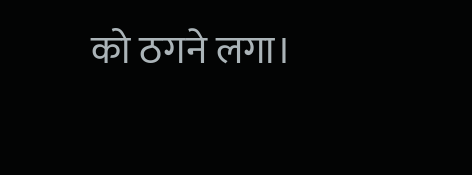को ठगने लगा।